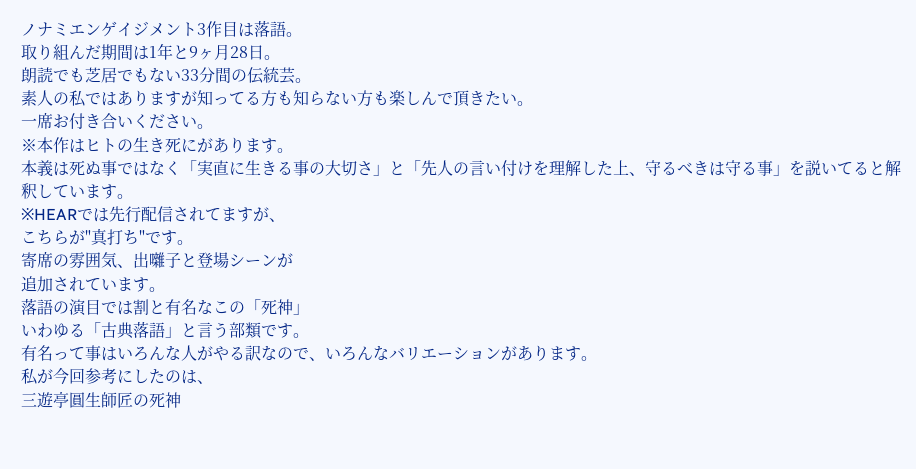ノナミエンゲイジメント3作目は落語。
取り組んだ期間は1年と9ヶ月28日。
朗読でも芝居でもない33分間の伝統芸。
素人の私ではありますが知ってる方も知らない方も楽しんで頂きたい。
一席お付き合いください。
※本作はヒトの生き死にがあります。
本義は死ぬ事ではなく「実直に生きる事の大切さ」と「先人の言い付けを理解した上、守るべきは守る事」を説いてると解釈しています。
※HEARでは先行配信されてますが、
こちらが"真打ち"です。
寄席の雰囲気、出囃子と登場シーンが
追加されています。
落語の演目では割と有名なこの「死神」
いわゆる「古典落語」と言う部類です。
有名って事はいろんな人がやる訳なので、いろんなバリエーションがあります。
私が今回参考にしたのは、
三遊亭圓生師匠の死神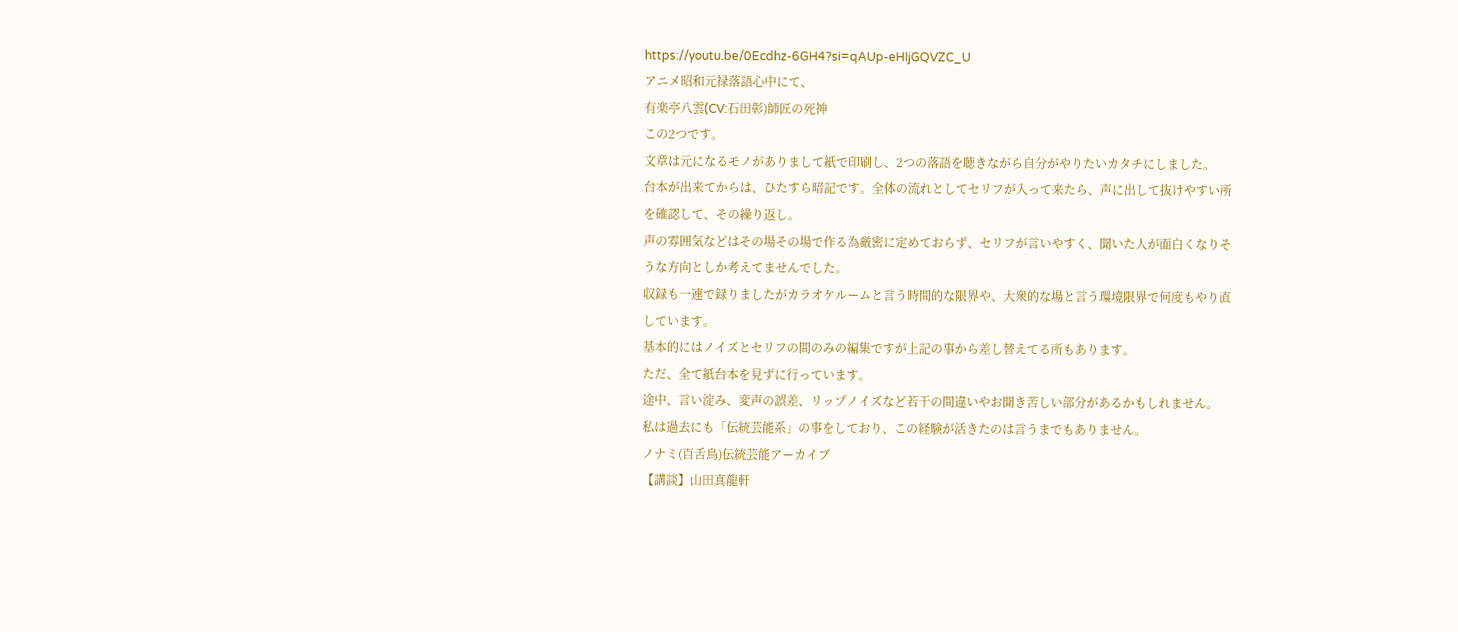https://youtu.be/0Ecdhz-6GH4?si=qAUp-eHIjGQVZC_U
アニメ昭和元禄落語心中にて、
有楽亭八雲(CV:石田彰)師匠の死神
この2つです。
文章は元になるモノがありまして紙で印刷し、2つの落語を聴きながら自分がやりたいカタチにしました。
台本が出来てからは、ひたすら暗記です。全体の流れとしてセリフが入って来たら、声に出して抜けやすい所を確認して、その繰り返し。
声の雰囲気などはその場その場で作る為厳密に定めておらず、セリフが言いやすく、聞いた人が面白くなりそうな方向としか考えてませんでした。
収録も一連で録りましたがカラオケルームと言う時間的な限界や、大衆的な場と言う環境限界で何度もやり直しています。
基本的にはノイズとセリフの間のみの編集ですが上記の事から差し替えてる所もあります。
ただ、全て紙台本を見ずに行っています。
途中、言い淀み、変声の誤差、リップノイズなど若干の間違いやお聞き苦しい部分があるかもしれません。
私は過去にも「伝統芸能系」の事をしており、この経験が活きたのは言うまでもありません。
ノナミ(百舌鳥)伝統芸能アーカイブ
【講談】山田真龍軒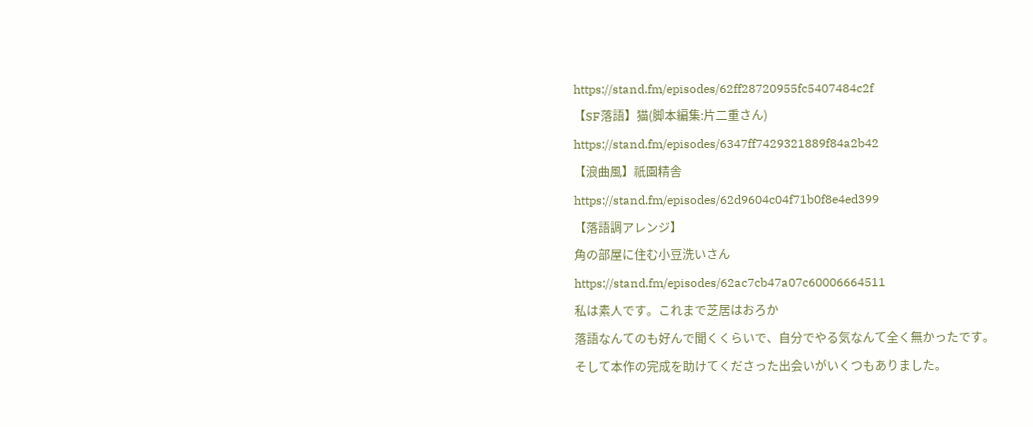https://stand.fm/episodes/62ff28720955fc5407484c2f
【SF落語】猫(脚本編集:片二重さん)
https://stand.fm/episodes/6347ff7429321889f84a2b42
【浪曲風】祇園精舎
https://stand.fm/episodes/62d9604c04f71b0f8e4ed399
【落語調アレンジ】
角の部屋に住む小豆洗いさん
https://stand.fm/episodes/62ac7cb47a07c60006664511
私は素人です。これまで芝居はおろか
落語なんてのも好んで聞くくらいで、自分でやる気なんて全く無かったです。
そして本作の完成を助けてくださった出会いがいくつもありました。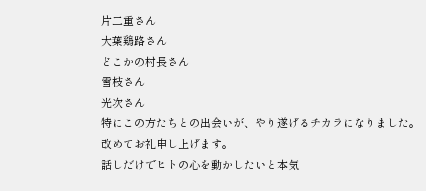片二重さん
大葉鶏路さん
どこかの村長さん
雪枝さん
光次さん
特にこの方たちとの出会いが、やり遂げるチカラになりました。
改めてお礼申し上げます。
話しだけでヒトの心を動かしたいと本気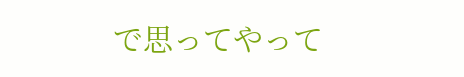で思ってやって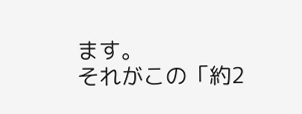ます。
それがこの「約2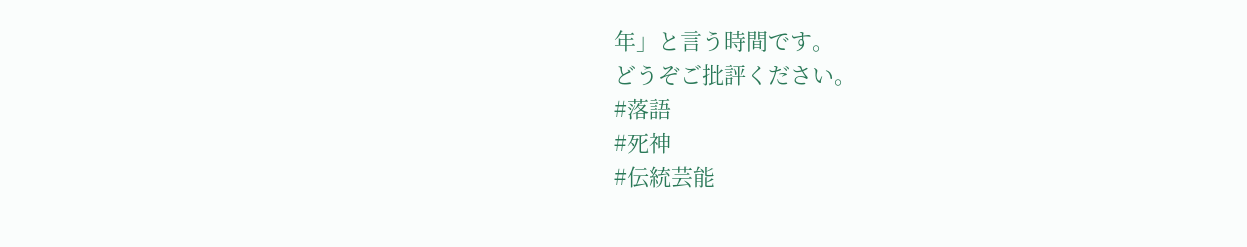年」と言う時間です。
どうぞご批評ください。
#落語
#死神
#伝統芸能